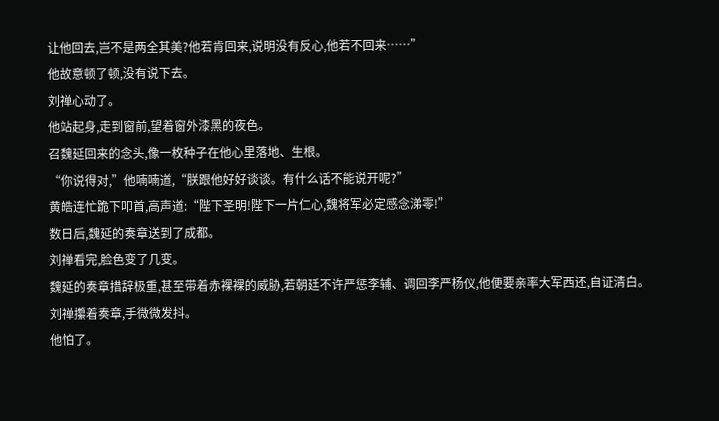让他回去,岂不是两全其美?他若肯回来,说明没有反心,他若不回来……”
他故意顿了顿,没有说下去。
刘禅心动了。
他站起身,走到窗前,望着窗外漆黑的夜色。
召魏延回来的念头,像一枚种子在他心里落地、生根。
“你说得对,”他喃喃道,“朕跟他好好谈谈。有什么话不能说开呢?”
黄皓连忙跪下叩首,高声道:“陛下圣明!陛下一片仁心,魏将军必定感念涕零!”
数日后,魏延的奏章送到了成都。
刘禅看完,脸色变了几变。
魏延的奏章措辞极重,甚至带着赤裸裸的威胁,若朝廷不许严惩李辅、调回李严杨仪,他便要亲率大军西还,自证清白。
刘禅攥着奏章,手微微发抖。
他怕了。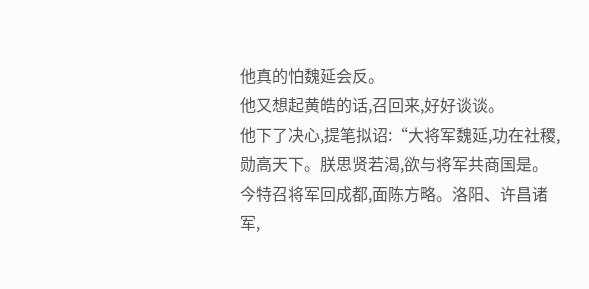他真的怕魏延会反。
他又想起黄皓的话,召回来,好好谈谈。
他下了决心,提笔拟诏:“大将军魏延,功在社稷,勋高天下。朕思贤若渴,欲与将军共商国是。今特召将军回成都,面陈方略。洛阳、许昌诸军,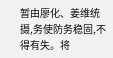暂由廖化、姜维统摄,务使防务稳固,不得有失。将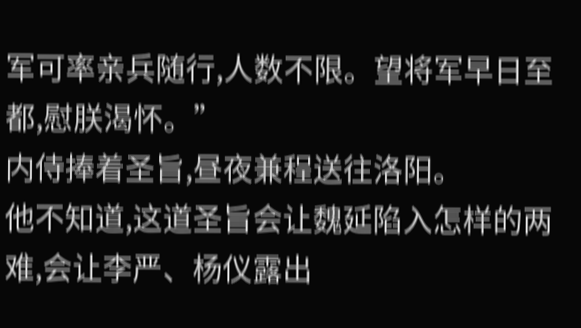军可率亲兵随行,人数不限。望将军早日至都,慰朕渴怀。”
内侍捧着圣旨,昼夜兼程送往洛阳。
他不知道,这道圣旨会让魏延陷入怎样的两难,会让李严、杨仪露出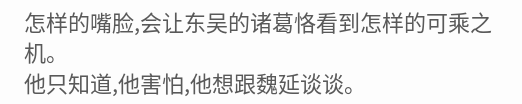怎样的嘴脸,会让东吴的诸葛恪看到怎样的可乘之机。
他只知道,他害怕,他想跟魏延谈谈。